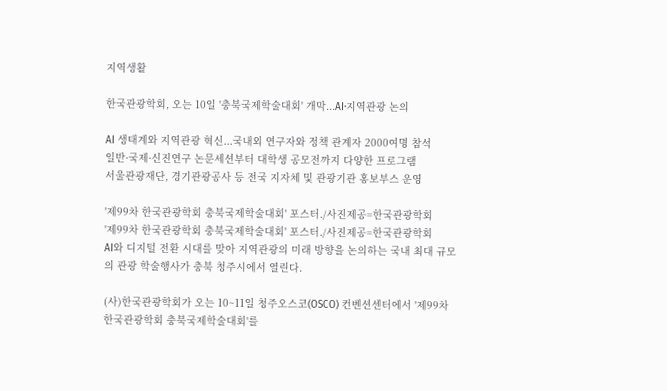지역생활

한국관광학회, 오는 10일 '충북국제학술대회' 개막...AI·지역관광 논의

AI 생태계와 지역관광 혁신...국내외 연구자와 정책 관계자 2000여명 참석
일반·국제·신진연구 논문세션부터 대학생 공모전까지 다양한 프로그램
서울관광재단, 경기관광공사 등 전국 지자체 및 관광기관 홍보부스 운영

'제99차 한국관광학회 충북국제학술대회' 포스터./사진제공=한국관광학회
'제99차 한국관광학회 충북국제학술대회' 포스터./사진제공=한국관광학회
AI와 디지털 전환 시대를 맞아 지역관광의 미래 방향을 논의하는 국내 최대 규모의 관광 학술행사가 충북 청주시에서 열린다.

(사)한국관광학회가 오는 10~11일 청주오스코(OSCO) 컨벤션센터에서 '제99차 한국관광학회 충북국제학술대회'를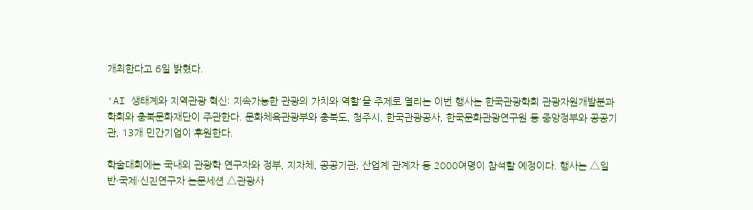개최한다고 6일 밝혔다.

'AI 생태계와 지역관광 혁신: 지속가능한 관광의 가치와 역할'을 주제로 열리는 이번 행사는 한국관광학회 관광자원개발분과학회와 충북문화재단이 주관한다. 문화체육관광부와 충북도, 청주시, 한국관광공사, 한국문화관광연구원 등 중앙정부와 공공기관, 13개 민간기업이 후원한다.

학술대회에는 국내외 관광학 연구자와 정부, 지자체, 공공기관, 산업계 관계자 등 2000여명이 참석할 예정이다. 행사는 △일반·국제·신진연구자 논문세션 △관광사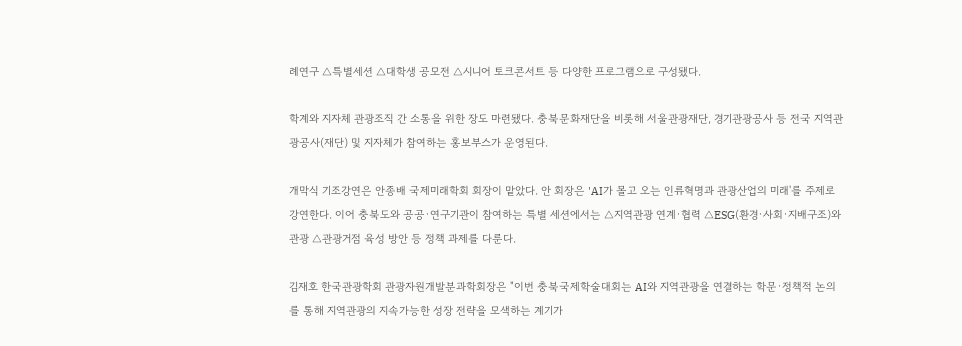례연구 △특별세션 △대학생 공모전 △시니어 토크콘서트 등 다양한 프로그램으로 구성됐다.

학계와 지자체 관광조직 간 소통을 위한 장도 마련됐다. 충북문화재단을 비롯해 서울관광재단, 경기관광공사 등 전국 지역관광공사(재단) 및 지자체가 참여하는 홍보부스가 운영된다.

개막식 기조강연은 안종배 국제미래학회 회장이 맡았다. 안 회장은 'AI가 몰고 오는 인류혁명과 관광산업의 미래'를 주제로 강연한다. 이어 충북도와 공공·연구기관이 참여하는 특별 세션에서는 △지역관광 연계·협력 △ESG(환경·사회·지배구조)와 관광 △관광거점 육성 방안 등 정책 과제를 다룬다.

김재호 한국관광학회 관광자원개발분과학회장은 "이번 충북국제학술대회는 AI와 지역관광을 연결하는 학문·정책적 논의를 통해 지역관광의 지속가능한 성장 전략을 모색하는 계기가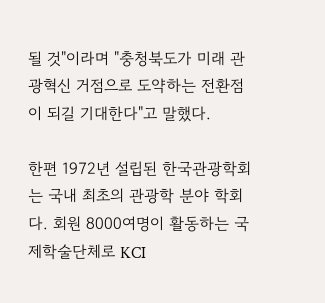될 것"이라며 "충청북도가 미래 관광혁신 거점으로 도약하는 전환점이 되길 기대한다"고 말했다.

한편 1972년 설립된 한국관광학회는 국내 최초의 관광학 분야 학회다. 회원 8000여명이 활동하는 국제학술단체로 KCI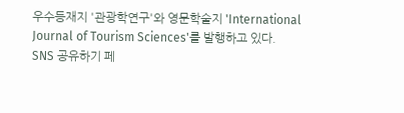우수등재지 '관광학연구'와 영문학술지 'International Journal of Tourism Sciences'를 발행하고 있다.
SNS 공유하기 페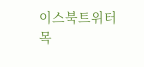이스북트위터
목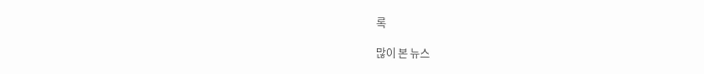록

많이 본 뉴스